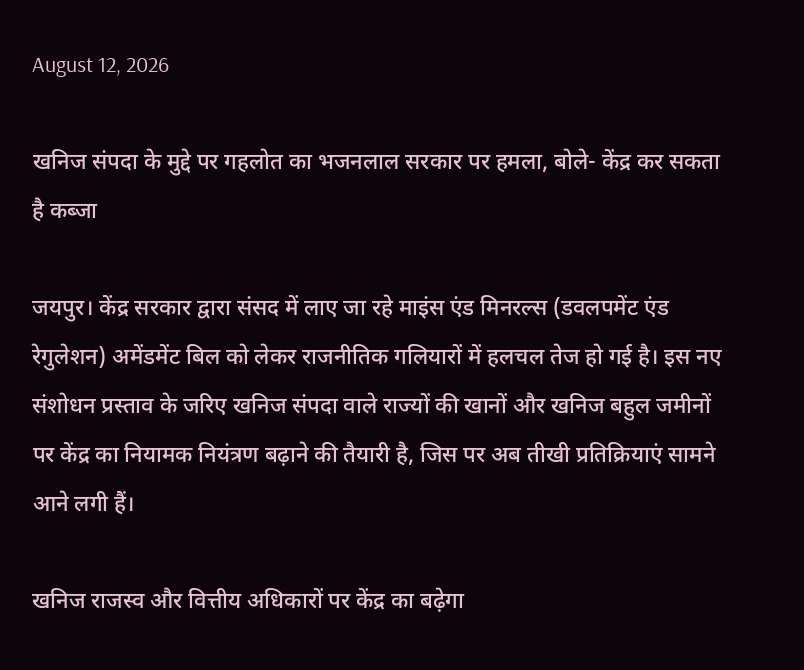August 12, 2026

खनिज संपदा के मुद्दे पर गहलोत का भजनलाल सरकार पर हमला, बोले- केंद्र कर सकता है कब्जा

जयपुर। केंद्र सरकार द्वारा संसद में लाए जा रहे माइंस एंड मिनरल्स (डवलपमेंट एंड रेगुलेशन) अमेंडमेंट बिल को लेकर राजनीतिक गलियारों में हलचल तेज हो गई है। इस नए संशोधन प्रस्ताव के जरिए खनिज संपदा वाले राज्यों की खानों और खनिज बहुल जमीनों पर केंद्र का नियामक नियंत्रण बढ़ाने की तैयारी है, जिस पर अब तीखी प्रतिक्रियाएं सामने आने लगी हैं।

खनिज राजस्व और वित्तीय अधिकारों पर केंद्र का बढ़ेगा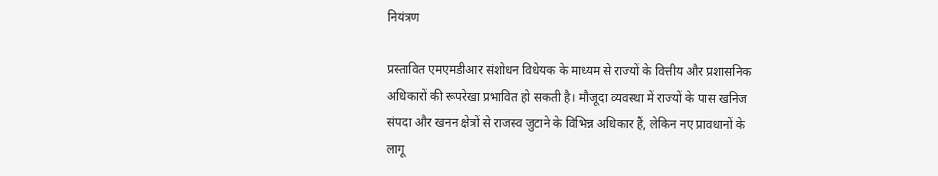नियंत्रण

प्रस्तावित एमएमडीआर संशोधन विधेयक के माध्यम से राज्यों के वित्तीय और प्रशासनिक अधिकारों की रूपरेखा प्रभावित हो सकती है। मौजूदा व्यवस्था में राज्यों के पास खनिज संपदा और खनन क्षेत्रों से राजस्व जुटाने के विभिन्न अधिकार हैं, लेकिन नए प्रावधानों के लागू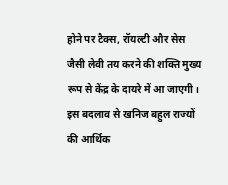होने पर टैक्स, रॉयल्टी और सेस जैसी लेवी तय करने की शक्ति मुख्य रूप से केंद्र के दायरे में आ जाएगी। इस बदलाव से खनिज बहुल राज्यों की आर्थिक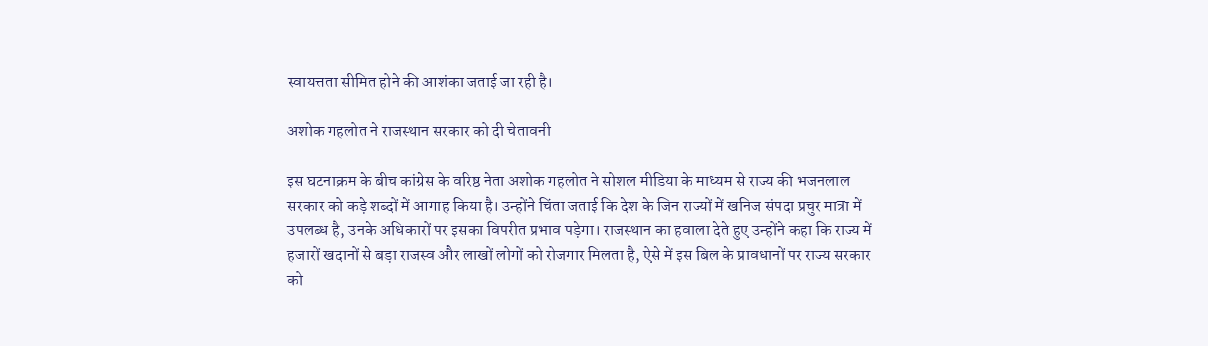स्वायत्तता सीमित होने की आशंका जताई जा रही है।

अशोक गहलोत ने राजस्थान सरकार को दी चेतावनी

इस घटनाक्रम के बीच कांग्रेस के वरिष्ठ नेता अशोक गहलोत ने सोशल मीडिया के माध्यम से राज्य की भजनलाल सरकार को कड़े शब्दों में आगाह किया है। उन्होंने चिंता जताई कि देश के जिन राज्यों में खनिज संपदा प्रचुर मात्रा में उपलब्ध है, उनके अधिकारों पर इसका विपरीत प्रभाव पड़ेगा। राजस्थान का हवाला देते हुए उन्होंने कहा कि राज्य में हजारों खदानों से बड़ा राजस्व और लाखों लोगों को रोजगार मिलता है, ऐसे में इस बिल के प्रावधानों पर राज्य सरकार को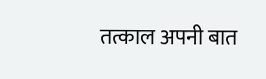तत्काल अपनी बात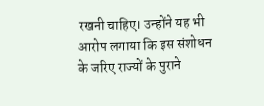रखनी चाहिए। उन्होंने यह भी आरोप लगाया कि इस संशोधन के जरिए राज्यों के पुराने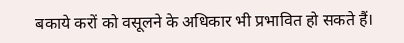बकाये करों को वसूलने के अधिकार भी प्रभावित हो सकते हैं।